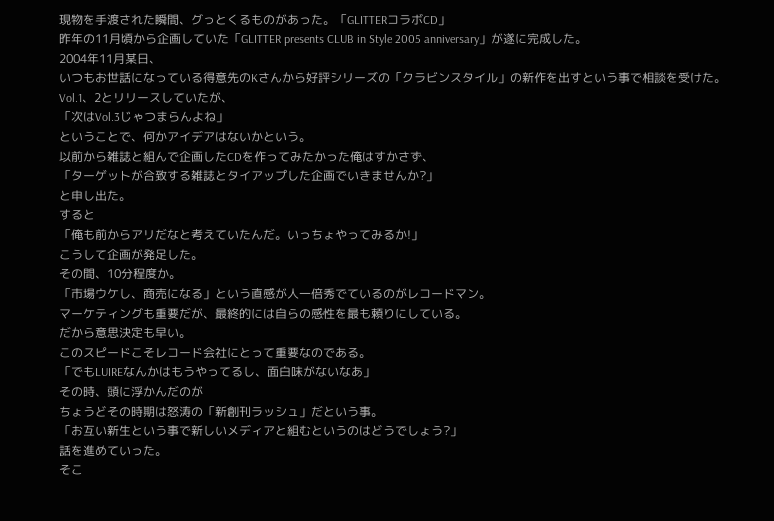現物を手渡された瞬間、グっとくるものがあった。「GLITTERコラボCD」
昨年の11月頃から企画していた「GLITTER presents CLUB in Style 2005 anniversary」が遂に完成した。
2004年11月某日、
いつもお世話になっている得意先のKさんから好評シリーズの「クラビンスタイル」の新作を出すという事で相談を受けた。
Vol.1、2とリリースしていたが、
「次はVol.3じゃつまらんよね」
ということで、何かアイデアはないかという。
以前から雑誌と組んで企画したCDを作ってみたかった俺はすかさず、
「ターゲットが合致する雑誌とタイアップした企画でいきませんか?」
と申し出た。
すると
「俺も前からアリだなと考えていたんだ。いっちょやってみるか!」
こうして企画が発足した。
その間、10分程度か。
「市場ウケし、商売になる」という直感が人一倍秀でているのがレコードマン。
マーケティングも重要だが、最終的には自らの感性を最も頼りにしている。
だから意思決定も早い。
このスピードこそレコード会社にとって重要なのである。
「でもLUIREなんかはもうやってるし、面白味がないなあ」
その時、頭に浮かんだのが
ちょうどその時期は怒涛の「新創刊ラッシュ」だという事。
「お互い新生という事で新しいメディアと組むというのはどうでしょう?」
話を進めていった。
そこ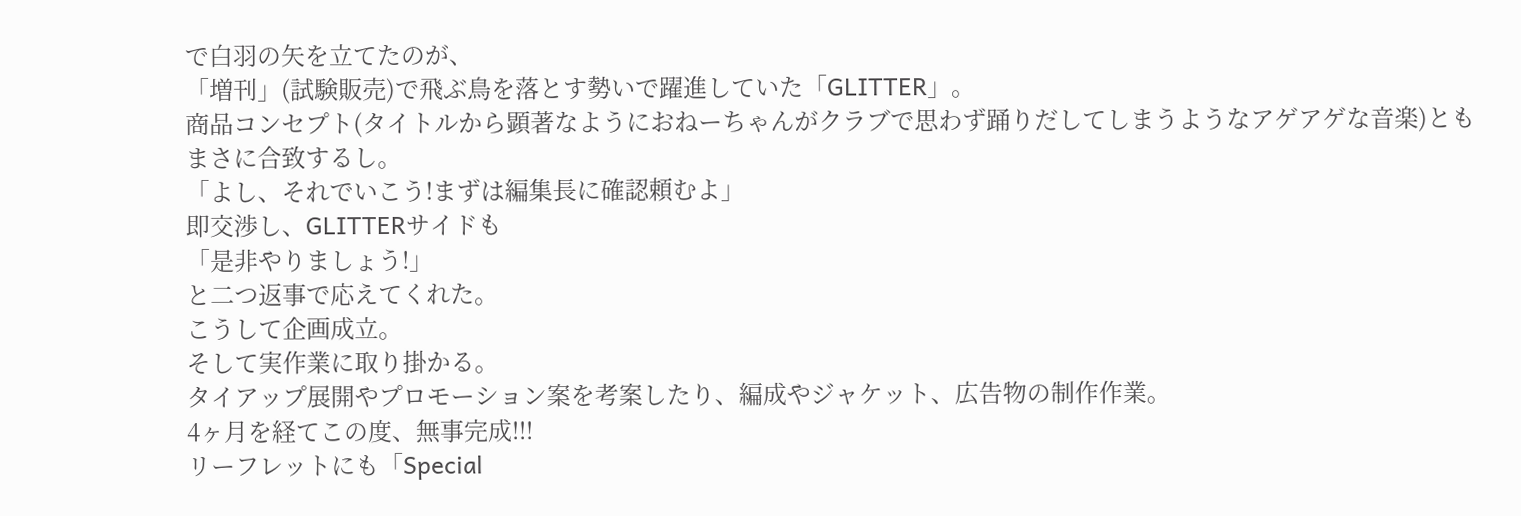で白羽の矢を立てたのが、
「増刊」(試験販売)で飛ぶ鳥を落とす勢いで躍進していた「GLITTER」。
商品コンセプト(タイトルから顕著なようにおねーちゃんがクラブで思わず踊りだしてしまうようなアゲアゲな音楽)ともまさに合致するし。
「よし、それでいこう!まずは編集長に確認頼むよ」
即交渉し、GLITTERサイドも
「是非やりましょう!」
と二つ返事で応えてくれた。
こうして企画成立。
そして実作業に取り掛かる。
タイアップ展開やプロモーション案を考案したり、編成やジャケット、広告物の制作作業。
4ヶ月を経てこの度、無事完成!!!
リーフレットにも「Special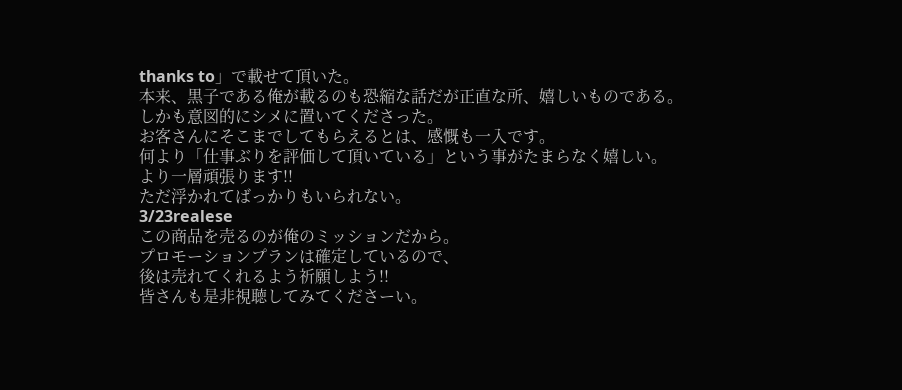thanks to」で載せて頂いた。
本来、黒子である俺が載るのも恐縮な話だが正直な所、嬉しいものである。
しかも意図的にシメに置いてくださった。
お客さんにそこまでしてもらえるとは、感慨も一入です。
何より「仕事ぶりを評価して頂いている」という事がたまらなく嬉しい。
より一層頑張ります!!
ただ浮かれてばっかりもいられない。
3/23realese
この商品を売るのが俺のミッションだから。
プロモーションプランは確定しているので、
後は売れてくれるよう祈願しよう!!
皆さんも是非視聴してみてくださーい。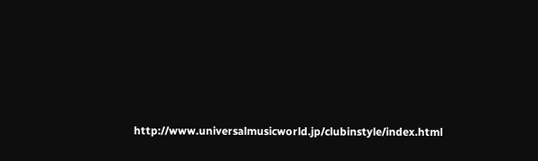http://www.universalmusicworld.jp/clubinstyle/index.html